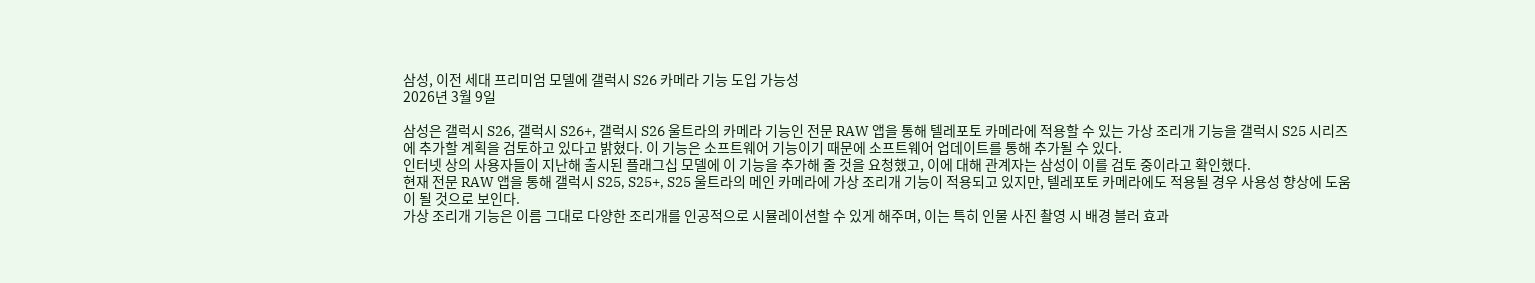삼성, 이전 세대 프리미엄 모델에 갤럭시 S26 카메라 기능 도입 가능성
2026년 3월 9일

삼성은 갤럭시 S26, 갤럭시 S26+, 갤럭시 S26 울트라의 카메라 기능인 전문 RAW 앱을 통해 텔레포토 카메라에 적용할 수 있는 가상 조리개 기능을 갤럭시 S25 시리즈에 추가할 계획을 검토하고 있다고 밝혔다. 이 기능은 소프트웨어 기능이기 때문에 소프트웨어 업데이트를 통해 추가될 수 있다.
인터넷 상의 사용자들이 지난해 출시된 플래그십 모델에 이 기능을 추가해 줄 것을 요청했고, 이에 대해 관계자는 삼성이 이를 검토 중이라고 확인했다.
현재 전문 RAW 앱을 통해 갤럭시 S25, S25+, S25 울트라의 메인 카메라에 가상 조리개 기능이 적용되고 있지만, 텔레포토 카메라에도 적용될 경우 사용성 향상에 도움이 될 것으로 보인다.
가상 조리개 기능은 이름 그대로 다양한 조리개를 인공적으로 시뮬레이션할 수 있게 해주며, 이는 특히 인물 사진 촬영 시 배경 블러 효과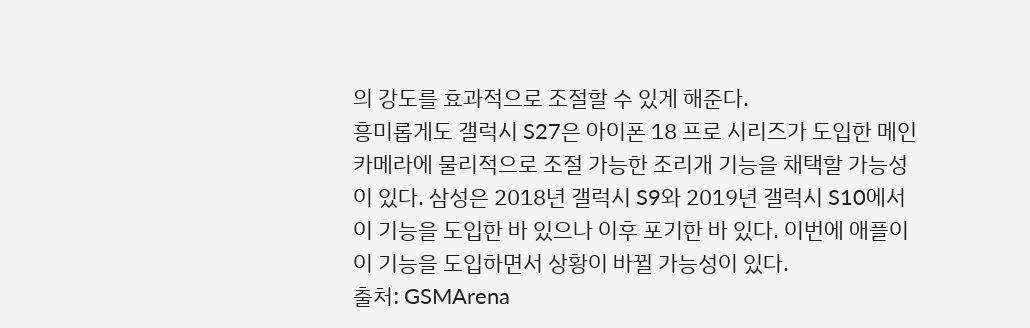의 강도를 효과적으로 조절할 수 있게 해준다.
흥미롭게도 갤럭시 S27은 아이폰 18 프로 시리즈가 도입한 메인 카메라에 물리적으로 조절 가능한 조리개 기능을 채택할 가능성이 있다. 삼성은 2018년 갤럭시 S9와 2019년 갤럭시 S10에서 이 기능을 도입한 바 있으나 이후 포기한 바 있다. 이번에 애플이 이 기능을 도입하면서 상황이 바뀔 가능성이 있다.
출처: GSMArena